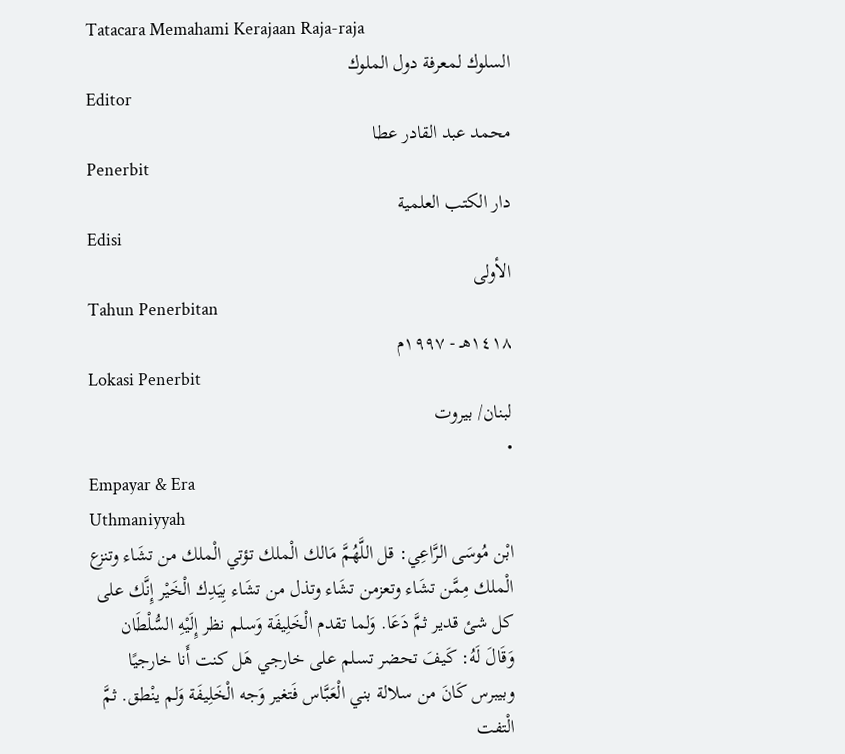Tatacara Memahami Kerajaan Raja-raja
السلوك لمعرفة دول الملوك
Editor
محمد عبد القادر عطا
Penerbit
دار الكتب العلمية
Edisi
الأولى
Tahun Penerbitan
١٤١٨هـ - ١٩٩٧م
Lokasi Penerbit
لبنان/ بيروت
•
Empayar & Era
Uthmaniyyah
ابْن مُوسَى الرَّاعِي: قل اللَّهُمَّ مَالك الْملك تؤتي الْملك من تشَاء وتنزع الْملك مِمَّن تشَاء وتعزمن تشَاء وتذل من تشَاء بِيَدِك الْخَيْر إِنَّك على كل شئ قدير ثمَّ دَعَا. وَلما تقدم الْخَلِيفَة وَسلم نظر إِلَيْهِ السُّلْطَان وَقَالَ لَهُ: كَيفَ تحضر تسلم على خارجي هَل كنت أَنا خارجيًا وبيبرس كَانَ من سلالة بني الْعَبَّاس فَتغير وَجه الْخَلِيفَة وَلم ينْطق. ثمَّ الْتفت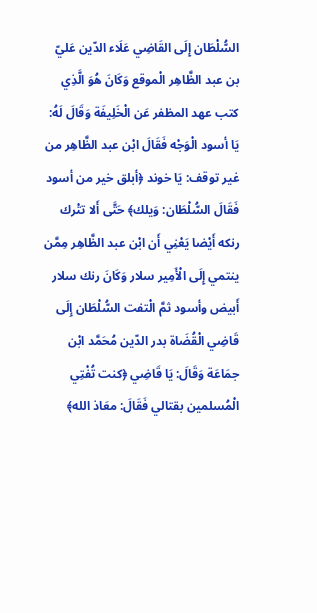السُّلْطَان إِلَى القَاضِي عَلَاء الدّين عَليّ بن عبد الظَّاهِر الْموقع وَكَانَ هُوَ الَّذِي كتب عهد المظفر عَن الْخَلِيفَة وَقَالَ لَهُ: يَا أسود الْوَجْه فَقَالَ ابْن عبد الظَّاهِر من غير توقف: يَا خوند ﴿أبلق خير من أسود فَقَالَ السُّلْطَان: وَيلك﴾ حَتَّى أَلا تتْرك رنكه أَيْضا يَعْنِي أَن ابْن عبد الظَّاهِر مِمَّن ينتمي إِلَى الْأَمِير سلار وَكَانَ رنك سلار أَبيض وأسود ثمَّ الْتفت السُّلْطَان إِلَى قَاضِي الْقُضَاة بدر الدّين مُحَمَّد ابْن جمَاعَة وَقَالَ: يَا قَاضِي ﴿كنت تُفْتِي الْمُسلمين بقتالي فَقَالَ: معَاذ الله﴾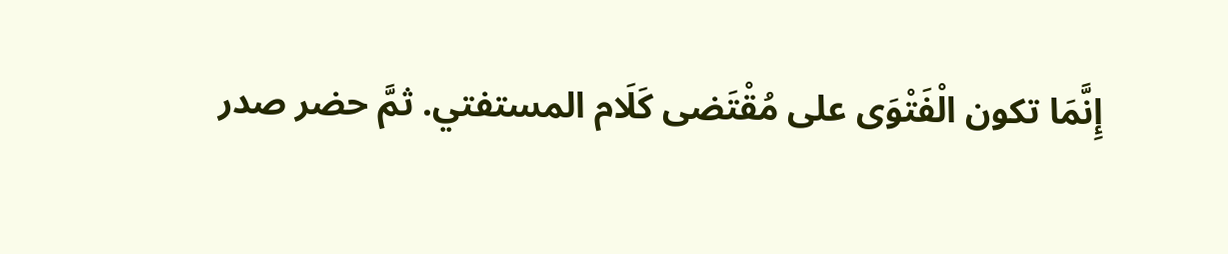إِنَّمَا تكون الْفَتْوَى على مُقْتَضى كَلَام المستفتي. ثمَّ حضر صدر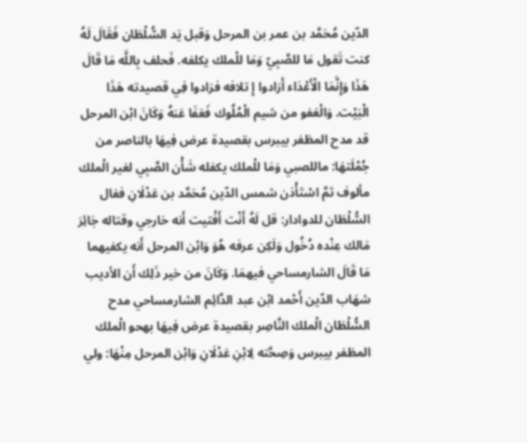الدّين مُحَمَّد بن عمر بن المرحل وَقبل يَد السُّلْطَان فَقَالَ لَهُ كنت تَقول مَا للصَّبِيّ وَمَا للْملك يكلفه. فَحلف بِاللَّه مَا قَالَ هَذَا وَإِنَّمَا الْأَعْدَاء أَرَادوا إِ تلافه فزادوا فِي قصيدته هَذَا الْبَيْت. وَالْعَفو من شيم الْمُلُوك فَعَفَا عَنهُ وَكَانَ ابْن المرحل قد مدح المظفر بيبرس بقصيدة عرض فِيهَا بالناصر من جُمْلَتهَا: ماللصبي وَمَا للْملك يكفله شَأْن الصَّبِي لغير الْملك مألوف ثمَّ اسْتَأْذن شمس الدّين مُحَمَّد بن عَدْلَانِ ففال السُّلْطَان للدوادار: قل لَهُ أَنْت أَفْتيت أَنه خارجي وقتاله جَائِز مَالك عِنْده دُخُول وَلَكِن عرفه هُوَ وَابْن المرحل أَنه يكفيهما مَا قَالَ الشارمساحي فيهمَا. وَكَانَ من خير ذَلِك أَن الأديب شهَاب الدّين أَحْمد ابْن عبد الدَّائِم الشارمساحي مدح السُّلْطَان الْملك النَّاصِر بقصيدة عرض فِيهَا بهحو الْملك المظفر بيبرس وَصِحَّته لِابْنِ عَدْلَانِ وَابْن المرحل مِنْهَا: ولي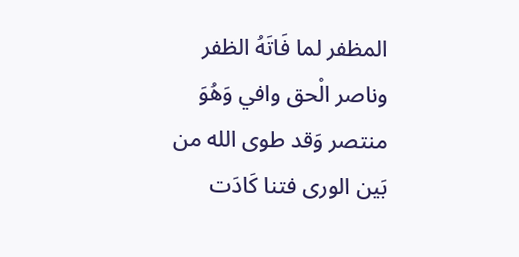المظفر لما فَاتَهُ الظفر وناصر الْحق وافي وَهُوَ منتصر وَقد طوى الله من بَين الورى فتنا كَادَت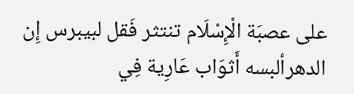على عصبَة الْإِسْلَام تنتثر فَقل لبيبرس إِن الدهرألبسه أَثوَاب عَارِية فِي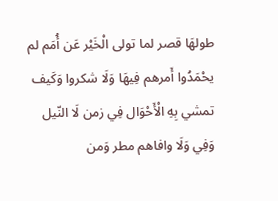طولهَا قصر لما تولى الْخَيْر عَن أُمَم لم يحْمَدُوا أَمرهم فِيهَا وَلَا شكروا وَكَيف تمشي بِهِ الْأَحْوَال فِي زمن لَا النّيل وَفِي وَلَا وافاهم مطر وَمن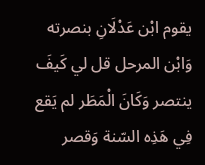يقوم ابْن عَدْلَانِ بنصرته وَابْن المرحل قل لي كَيفَ ينتصر وَكَانَ الْمَطَر لم يَقع فِي هَذِه السّنة وَقصر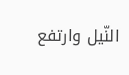النّيل وارتفع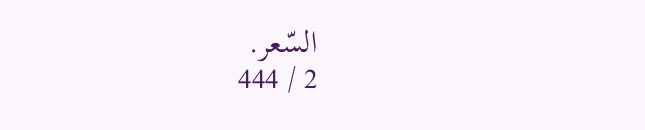السّعر.
2 / 444